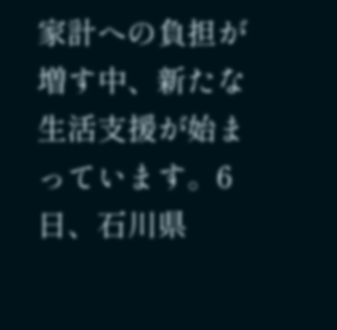家計への負担が増す中、新たな生活支援が始まっています。6日、石川県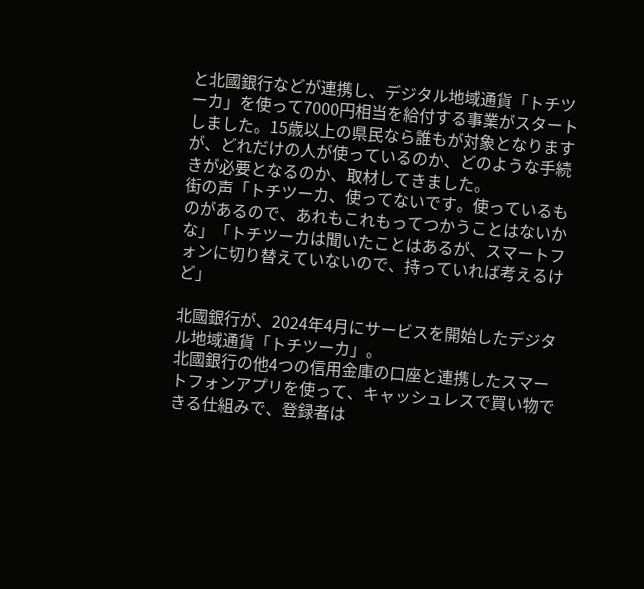と北國銀行などが連携し、デジタル地域通貨「トチツーカ」を使って7000円相当を給付する事業がスタートしました。15歳以上の県民なら誰もが対象となりますが、どれだけの人が使っているのか、どのような手続きが必要となるのか、取材してきました。
街の声「トチツーカ、使ってないです。使っているものがあるので、あれもこれもってつかうことはないかな」「トチツーカは聞いたことはあるが、スマートフォンに切り替えていないので、持っていれば考えるけど」

北國銀行が、2024年4月にサービスを開始したデジタル地域通貨「トチツーカ」。
北國銀行の他4つの信用金庫の口座と連携したスマートフォンアプリを使って、キャッシュレスで買い物できる仕組みで、登録者は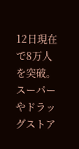12日現在で8万人を突破。スーパーやドラッグストア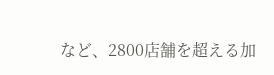など、2800店舗を超える加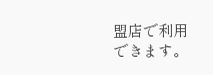盟店で利用できます。